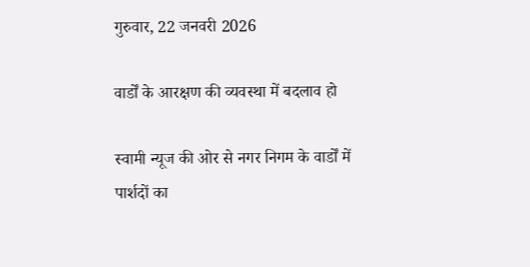गुरुवार, 22 जनवरी 2026

वार्डों के आरक्षण की व्यवस्था में बदलाव हो

स्वामी न्यूज की ओर से नगर निगम के वार्डों में पार्शदों का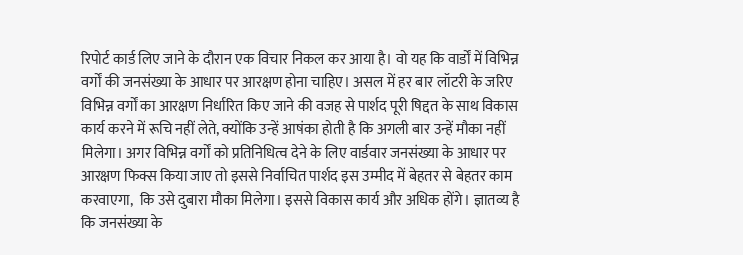रिपोर्ट कार्ड लिए जाने के दौरान एक विचार निकल कर आया है। वो यह कि वार्डों में विभिन्न वर्गों की जनसंख्या के आधार पर आरक्षण होना चाहिए। असल में हर बार लॉटरी के जरिए विभिन्न वर्गों का आरक्षण निर्धारित किए जाने की वजह से पार्शद पूरी षिद्दत के साथ विकास कार्य करने में रूचि नहीं लेते, क्योंकि उन्हें आषंका होती है कि अगली बार उन्हें मौका नहीं मिलेगा। अगर विभिन्न वर्गों को प्रतिनिधित्व देने के लिए वार्डवार जनसंख्या के आधार पर आरक्षण फिक्स किया जाए तो इससे निर्वाचित पार्शद इस उम्मीद में बेहतर से बेहतर काम करवाएगा,  कि उसे दुबारा मौका मिलेगा। इससे विकास कार्य और अधिक होंगे। ज्ञातव्य है कि जनसंख्या के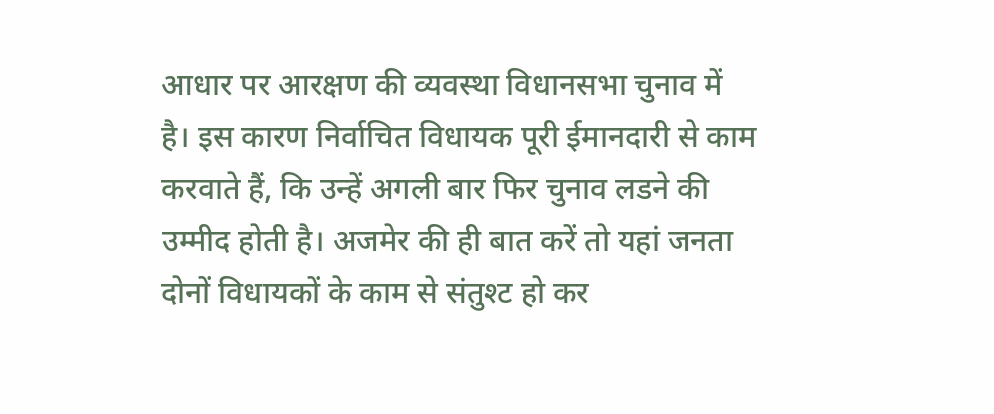आधार पर आरक्षण की व्यवस्था विधानसभा चुनाव में है। इस कारण निर्वाचित विधायक पूरी ईमानदारी से काम करवाते हैं, कि उन्हें अगली बार फिर चुनाव लडने की उम्मीद होती है। अजमेर की ही बात करें तो यहां जनता दोनों विधायकों के काम से संतुश्ट हो कर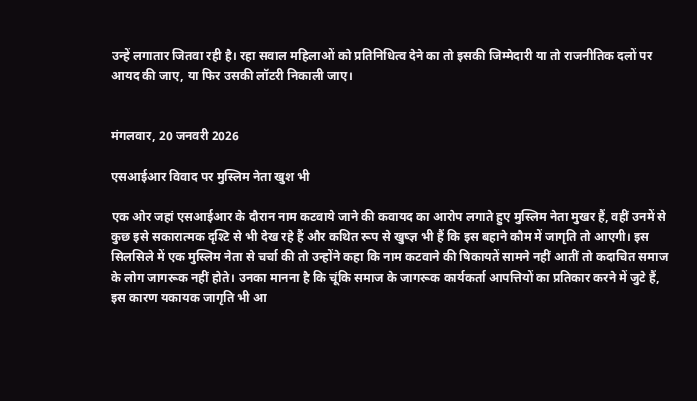उन्हें लगातार जितवा रही है। रहा सवाल महिलाओं को प्रतिनिधित्व देने का तो इसकी जिम्मेदारी या तो राजनीतिक दलों पर आयद की जाए, या फिर उसकी लॉटरी निकाली जाए।


मंगलवार, 20 जनवरी 2026

एसआईआर विवाद पर मुस्लिम नेता खुश भी

एक ओर जहां एसआईआर के दौरान नाम कटवाये जाने की कवायद का आरोप लगाते हुए मुस्लिम नेता मुखर हैं, वहीं उनमें से कुछ इसे सकारात्मक दृश्टि से भी देख रहे हैं और कथित रूप से खुष्ज्ञ भी हैं कि इस बहाने कौम में जागृति तो आएगी। इस सिलसिले में एक मुस्लिम नेता से चर्चा की तो उन्होंने कहा कि नाम कटवाने की षिकायतें सामने नहीं आतीं तो कदाचित समाज के लोग जागरूक नहीं होते। उनका मानना है कि चूंकि समाज के जागरूक कार्यकर्ता आपत्तियों का प्रतिकार करने में जुटे हैं, इस कारण यकायक जागृति भी आ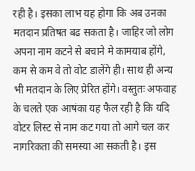रही है। इसका लाभ यह होगा कि अब उनका मतदान प्रतिषत बढ सकता है। जाहिर जो लोग अपना नाम कटने से बचाने मे कामयाब होंगे, कम से कम वे तो वोट डालेंगे ही। साथ ही अन्य भी मतदान के लिए प्रेरित होंगे। वस्तुतः अफवाह के चलते एक आषंका यह फैल रही है कि यदि वोटर लिस्ट से नाम कट गया तो आगे चल कर नागरिकता की समस्या आ सकती है। इस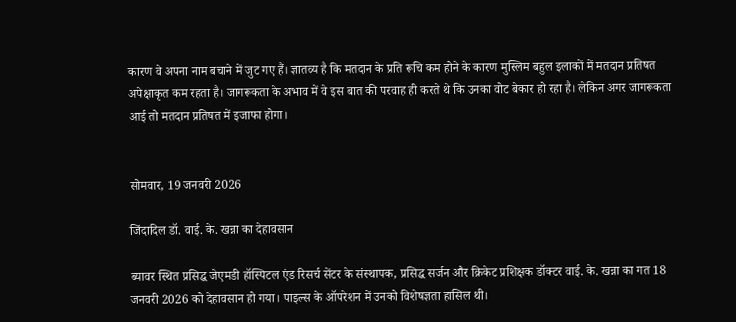कारण वे अपना नाम बचाने में जुट गए हैं। ज्ञातव्य है कि मतदान के प्रति रूचि कम होने के कारण मुस्लिम बहुल इलाकों में मतदान प्रतिषत अपेक्षाकृत कम रहता है। जागरूकता के अभाव में वे इस बात की परवाह ही करते थे कि उनका वोट बेकार हो रहा है। लेकिन अगर जागरूकता आई तो मतदान प्रतिषत में इजाफा होगा।


सोमवार, 19 जनवरी 2026

जिंदादिल डॉ. वाई. के. खन्ना का देहावसान

ब्यावर स्थित प्रसिद्ध जेएमडी हॉस्पिटल एंड रिसर्च सेंटर के संस्थापक, प्रसिद्ध सर्जन और क्रिकेट प्रशिक्षक डॉक्टर वाई. के. खन्ना का गत 18 जनवरी 2026 को देहावसान हो गया। पाइल्स के ऑपरेशन में उनको विशेषज्ञता हासिल थी।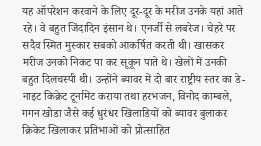यह ऑपरेशन करवाने के लिए दूर-दूर के मरीज उनके यहां आते रहे। वे बहुत जिंदादिन इंसान थे। एनर्जी से लबरेज। चेहरे पर सदैव स्मित मुस्कार सबको आकर्षित करती थी। खासकर मरीज उनको निकट पा कर सूकून पाते थे। खेलों में उनकी बहुत दिलचस्पी थी। उन्होंने ब्यावर में दो बार राष्ट्रीय स्तर का डे-नाइट किक्रेट टूर्नामेंट कराया तथा हरभजन, विनोद काम्बले, गगन खोडा जैसे कई धुरंधर खिलाडियों को ब्यावर बुलाकर क्रिकेट खिलाकर प्रतिभाओं को प्रोत्साहित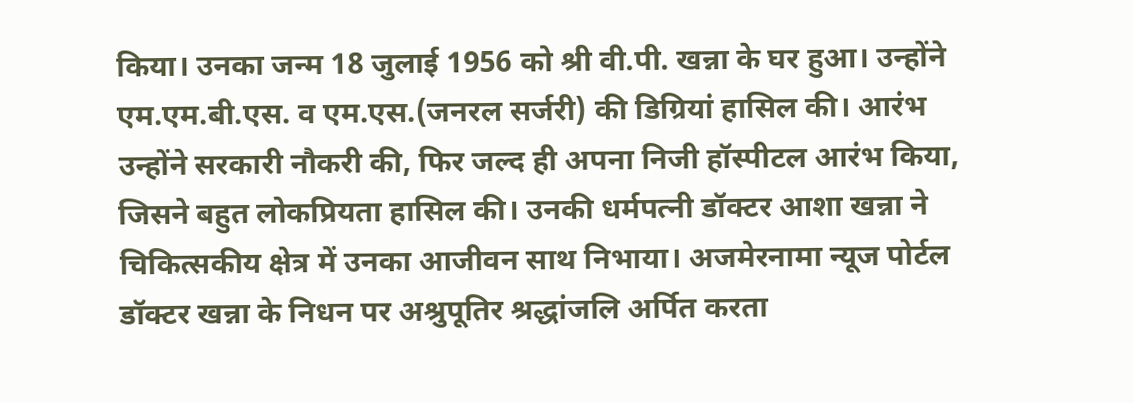किया। उनका जन्म 18 जुलाई 1956 को श्री वी.पी. खन्ना के घर हुआ। उन्होंने एम.एम.बी.एस. व एम.एस.(जनरल सर्जरी) की डिग्रियां हासिल की। आरंभ उन्होंने सरकारी नौकरी की, फिर जल्द ही अपना निजी हॉस्पीटल आरंभ किया, जिसने बहुत लोकप्रियता हासिल की। उनकी धर्मपत्नी डॉक्टर आशा खन्ना ने चिकित्सकीय क्षेत्र में उनका आजीवन साथ निभाया। अजमेरनामा न्यूज पोर्टल डॉक्टर खन्ना के निधन पर अश्रुपूतिर श्रद्धांजलि अर्पित करता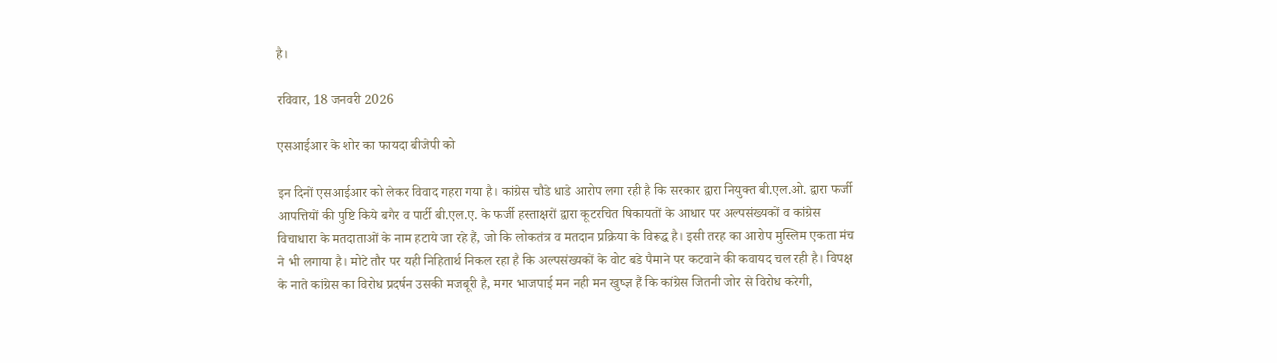है।

रविवार, 18 जनवरी 2026

एसआईआर के शोर का फायदा बीजेपी को

इन दिनों एसआईआर को लेकर विवाद गहरा गया है। कांग्रेस चौडे धाडे आरोप लगा रही है कि सरकार द्वारा नियुक्त बी.एल.ओ. द्वारा फर्जी आपत्तियों की पुष्टि किये बगैर व पार्टी बी.एल.ए. के फर्जी हस्ताक्षरों द्वारा कूटरचित षिकायतों के आधार पर अल्पसंख्यकों व कांग्रेस विचाधारा के मतदाताओं के नाम हटाये जा रहे हैं, जो कि लोकतंत्र व मतदान प्रक्रिया के विरूद्ध है। इसी तरह का आरोप मुस्लिम एकता मंच ने भी लगाया है। मोटे तौर पर यही निहितार्थ निकल रहा है कि अल्पसंख्यकों के वोट बडे पैमाने पर कटवाने की कवायद चल रही है। विपक्ष के नाते कांग्रेस का विरोध प्रदर्षन उसकी मजबूरी है, मगर भाजपाई मन नही मन खुष्ज्ञ हैं कि कांग्रेस जितनी जोर से विरोध करेगी,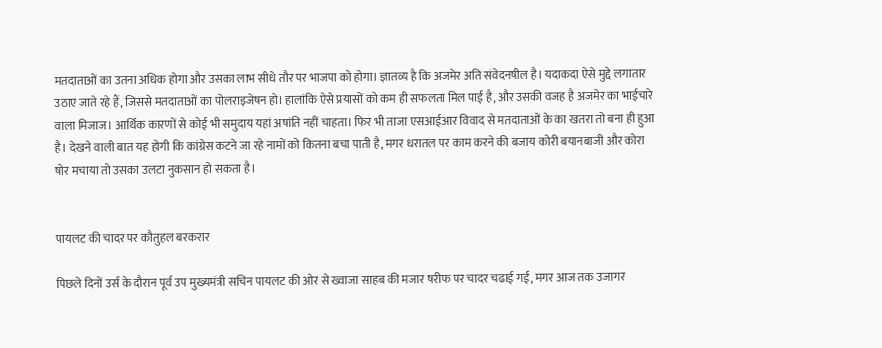मतदाताओं का उतना अधिक होगा और उसका लाभ सीधे तौर पर भाजपा को होगा। ज्ञातव्य है कि अजमेर अति संवेदनषील है। यदाकदा ऐसे मुद्दे लगातार उठाए जाते रहे हैं, जिससे मतदाताओं का पोलराइजेषन हो। हालांकि ऐसे प्रयासों को कम ही सफलता मिल पाई है, और उसकी वजह है अजमेर का भाईचारे वाला मिजाज। आर्थिक कारणों से कोई भी समुदाय यहां अषांति नहीं चाहता। फिर भी ताजा एसआईआर विवाद से मतदाताओं के का खतरा तो बना ही हुआ है। देखने वाली बात यह होगी कि कांग्रेस कटने जा रहे नामों को कितना बचा पाती है, मगर धरातल पर काम करने की बजाय कोरी बयानबाजी और कोरा षोर मचाया तो उसका उलटा नुकसान हो सकता है।


पायलट की चादर पर कौतुहल बरकरार

पिछले दिनों उर्स के दौरान पूर्व उप मुख्यमंत्री सचिन पायलट की ओर से ख्वाजा साहब की मजार षरीफ पर चादर चढाई गई, मगर आज तक उजागर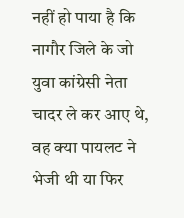नहीं हो पाया है कि नागौर जिले के जो युवा कांग्रेसी नेता चादर ले कर आए थे, वह क्या पायलट ने भेजी थी या फिर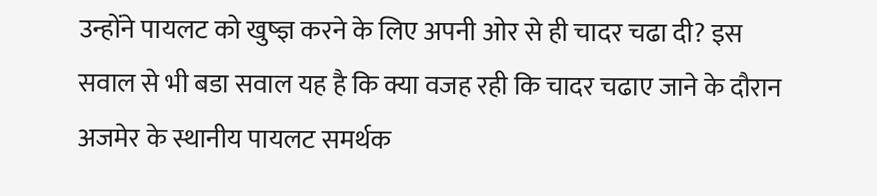उन्होंने पायलट को खुष्ज्ञ करने के लिए अपनी ओर से ही चादर चढा दी? इस सवाल से भी बडा सवाल यह है कि क्या वजह रही कि चादर चढाए जाने के दौरान अजमेर के स्थानीय पायलट समर्थक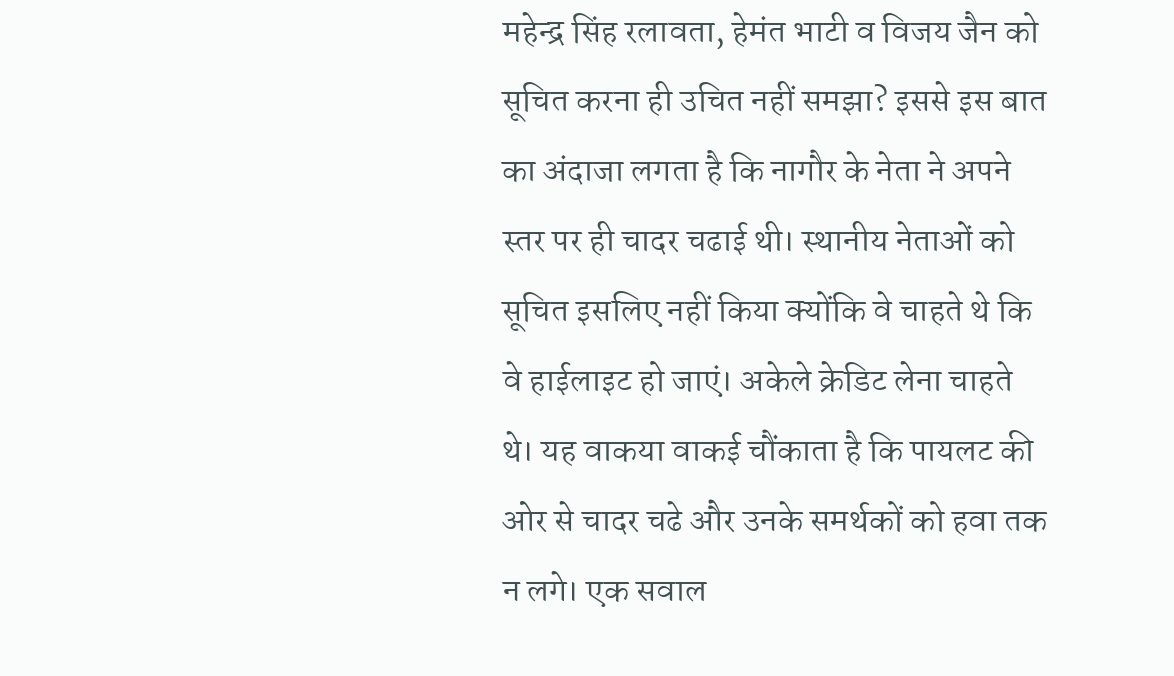महेन्द्र सिंह रलावता, हेमंत भाटी व विजय जैन को सूचित करना ही उचित नहीं समझा? इससे इस बात का अंदाजा लगता है कि नागौर के नेता ने अपने स्तर पर ही चादर चढाई थी। स्थानीय नेताओं को सूचित इसलिए नहीं किया क्योंकि वे चाहते थे कि वे हाईलाइट हो जाएं। अकेले क्रेडिट लेना चाहते थे। यह वाकया वाकई चौंकाता है कि पायलट की ओर से चादर चढे और उनके समर्थकों को हवा तक न लगे। एक सवाल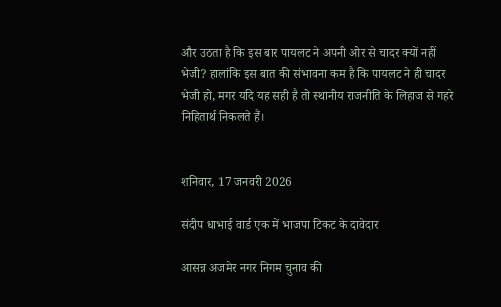और उठता है कि इस बार पायलट ने अपनी ओर से चादर क्यों नहीं भेजी? हालांकि इस बात की संभावना कम है कि पायलट ने ही चादर भेजी हो, मगर यदि यह सही है तो स्थानीय राजनीति के लिहाज से गहरे निहितार्थ निकलते हैं।


शनिवार, 17 जनवरी 2026

संदीप धाभाई वार्ड एक में भाजपा टिकट के दावेदार

आसन्न अजमेर नगर निगम चुनाव की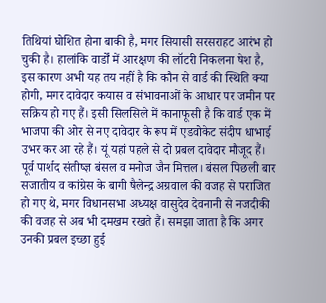तिथियां घोशित होना बाकी है, मगर सियासी सरसराहट आरंभ हो चुकी है। हालांकि वार्डों में आरक्षण की लॉटरी निकलना षेश है, इस कारण अभी यह तय नहीं है कि कौन से वार्ड की स्थिति क्या होगी, मगर दावेदार कयास व संभावनाओं के आधार पर जमीन पर सक्रिय हो गए हैं। इसी सिलसिले में कानाफूसी है कि वार्ड एक में भाजपा की ओर से नए दावेदार के रूप में एडवोकेट संदीप धाभाई उभर कर आ रहे हैं। यूं यहां पहले से दो प्रबल दावेदार मौजूद हैं। पूर्व पार्शद संतीष्ज्ञ बंसल व मनोज जैन मित्तल। बंसल पिछली बार सजातीय व कांग्रेस के बागी षैलेन्द्र अग्रवाल की वजह से पराजित हो गए थे, मगर विधानसभा अध्यक्ष वासुदेव देवनानी से नजदीकी की वजह से अब भी दमखम रखते हैं। समझा जाता है कि अगर उनकी प्रबल इच्छा हुई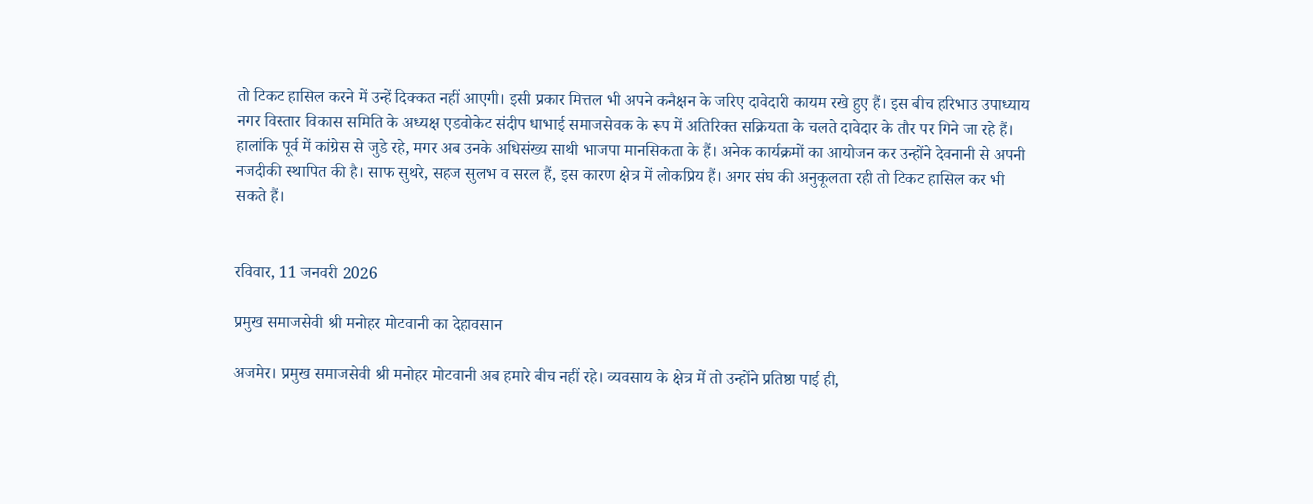तो टिकट हासिल करने में उन्हें दिक्कत नहीं आएगी। इसी प्रकार मित्तल भी अपने कनैक्षन के जरिए दावेदारी कायम रखे हुए हैं। इस बीच हरिभाउ उपाध्याय नगर विस्तार विकास समिति के अध्यक्ष एडवोकेट संदीप धाभाई समाजसेवक के रूप में अतिरिक्त सक्रियता के चलते दावेदार के तौर पर गिने जा रहे हैं। हालांकि पूर्व में कांग्रेस से जुडे रहे, मगर अब उनके अधिसंख्य साथी भाजपा मानसिकता के हैं। अनेक कार्यक्रमों का आयोजन कर उन्होंने देवनानी से अपनी नजदीकी स्थापित की है। साफ सुथरे, सहज सुलभ व सरल हैं, इस कारण क्षेत्र में लोकप्रिय हैं। अगर संघ की अनुकूलता रही तो टिकट हासिल कर भी सकते हैं।


रविवार, 11 जनवरी 2026

प्रमुख समाजसेवी श्री मनोहर मोटवानी का देहावसान

अजमेर। प्रमुख समाजसेवी श्री मनोहर मोटवानी अब हमारे बीच नहीं रहे। व्यवसाय के क्षेत्र में तो उन्होंने प्रतिष्ठा पाई ही,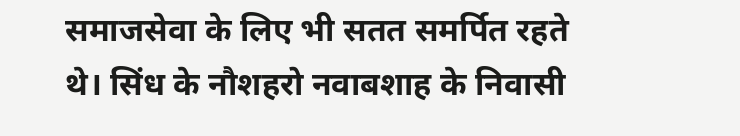समाजसेवा के लिए भी सतत समर्पित रहते थे। सिंध के नौशहरो नवाबशाह के निवासी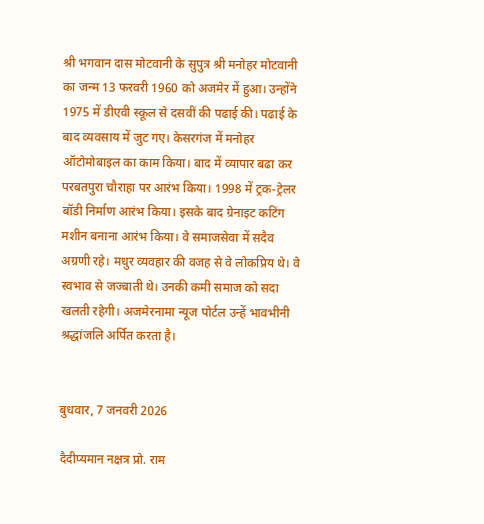श्री भगवान दास मोटवानी के सुपुत्र श्री मनोहर मोटवानी का जन्म 13 फरवरी 1960 को अजमेर में हुआ। उन्होंने 1975 में डीएवी स्कूल से दसवीं की पढाई की। पढाई के बाद व्यवसाय में जुट गए। केसरगंज में मनोहर ऑटोमोबाइल का काम किया। बाद में व्यापार बढा कर परबतपुरा चौराहा पर आरंभ किया। 1998 में ट्रक-ट्रेलर बॉडी निर्माण आरंभ किया। इसके बाद ग्रेनाइट कटिंग मशीन बनाना आरंभ किया। वे समाजसेवा में सदैव अग्रणी रहे। मधुर व्यवहार की वजह से वे लोकप्रिय थे। वे स्वभाव से जज्बाती थे। उनकी कमी समाज को सदा खलती रहेगी। अजमेरनामा न्यूज पोर्टल उन्हें भावभीनी श्रद्धांजलि अर्पित करता है।


बुधवार, 7 जनवरी 2026

दैदीप्यमान नक्षत्र प्रो. राम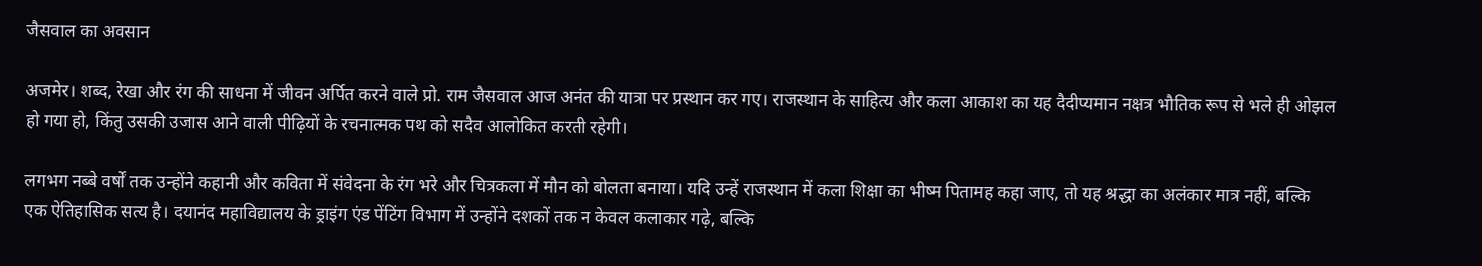जैसवाल का अवसान

अजमेर। शब्द, रेखा और रंग की साधना में जीवन अर्पित करने वाले प्रो. राम जैसवाल आज अनंत की यात्रा पर प्रस्थान कर गए। राजस्थान के साहित्य और कला आकाश का यह दैदीप्यमान नक्षत्र भौतिक रूप से भले ही ओझल हो गया हो, किंतु उसकी उजास आने वाली पीढ़ियों के रचनात्मक पथ को सदैव आलोकित करती रहेगी।

लगभग नब्बे वर्षों तक उन्होंने कहानी और कविता में संवेदना के रंग भरे और चित्रकला में मौन को बोलता बनाया। यदि उन्हें राजस्थान में कला शिक्षा का भीष्म पितामह कहा जाए, तो यह श्रद्धा का अलंकार मात्र नहीं, बल्कि एक ऐतिहासिक सत्य है। दयानंद महाविद्यालय के ड्राइंग एंड पेंटिंग विभाग में उन्होंने दशकों तक न केवल कलाकार गढ़े, बल्कि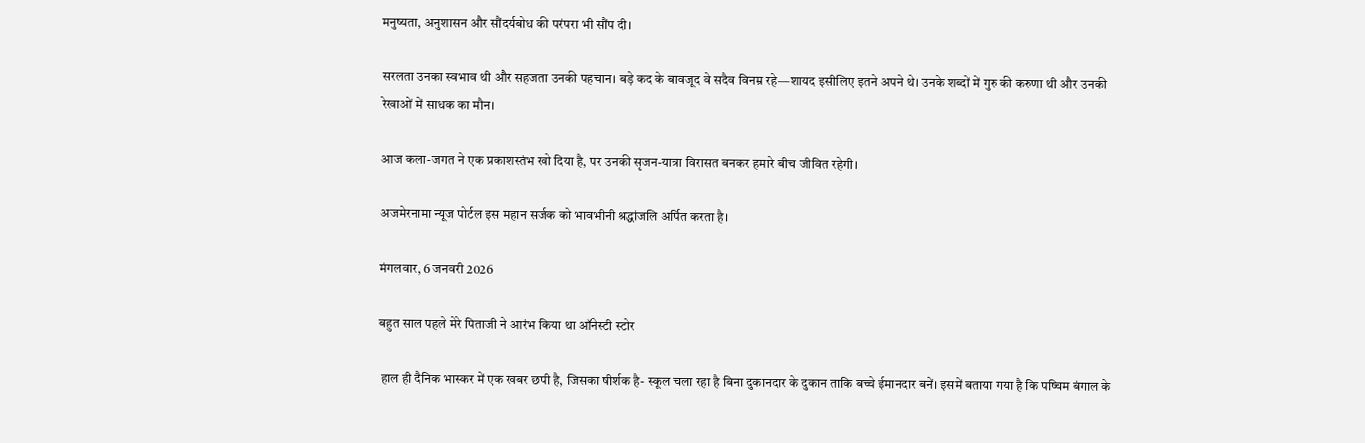मनुष्यता, अनुशासन और सौंदर्यबोध की परंपरा भी सौंप दी।

सरलता उनका स्वभाव थी और सहजता उनकी पहचान। बड़े कद के बावजूद वे सदैव विनम्र रहे—शायद इसीलिए इतने अपने थे। उनके शब्दों में गुरु की करुणा थी और उनकी रेखाओं में साधक का मौन।

आज कला-जगत ने एक प्रकाशस्तंभ खो दिया है, पर उनकी सृजन-यात्रा विरासत बनकर हमारे बीच जीवित रहेगी।

अजमेरनामा न्यूज पोर्टल इस महान सर्जक को भावभीनी श्रद्धांजलि अर्पित करता है।

मंगलवार, 6 जनवरी 2026

बहुत साल पहले मेरे पिताजी ने आरंभ किया था ऑनेस्टी स्टोर

 हाल ही दैनिक भास्कर में एक खबर छपी है, जिसका षीर्शक है- स्कूल चला रहा है बिना दुकानदार के दुकान ताकि बच्चे ईमानदार बनें। इसमें बताया गया है कि पष्चिम बंगाल के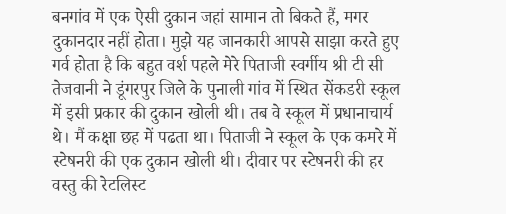बनगांव में एक ऐसी दुकान जहां सामान तो बिकते हैं, मगर दुकानदार नहीं होता। मुझे यह जानकारी आपसे साझा करते हुए गर्व होता है कि बहुत वर्श पहले मेरे पिताजी स्वर्गीय श्री टी सी तेजवानी ने डूंगरपुर जिले के पुनाली गांव में स्थित सेंकडरी स्कूल में इसी प्रकार की दुकान खोली थी। तब वे स्कूल में प्रधानाचार्य थे। मैं कक्षा छह में पढता था। पिताजी ने स्कूल के एक कमरे में स्टेषनरी की एक दुकान खोली थी। दीवार पर स्टेषनरी की हर वस्तु की रेटलिस्ट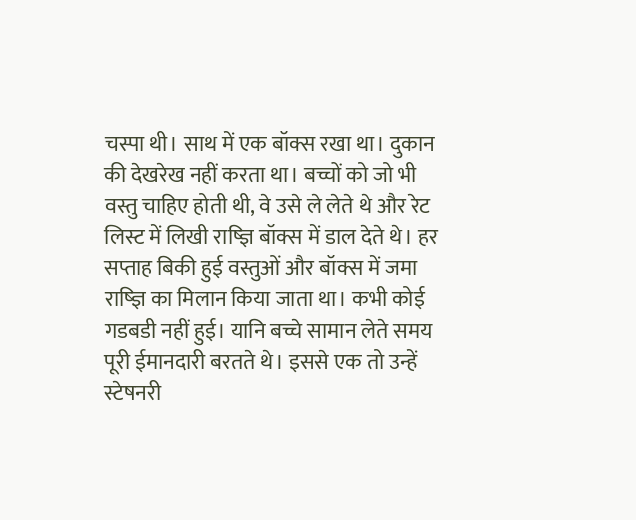चस्पा थी। साथ में एक बॉक्स रखा था। दुकान की देखरेख नहीं करता था। बच्चों को जो भी वस्तु चाहिए होती थी, वे उसे ले लेते थे और रेट लिस्ट में लिखी राष्ज्ञि बॉक्स में डाल देते थे। हर सप्ताह बिकी हुई वस्तुओं और बॉक्स में जमा राष्ज्ञि का मिलान किया जाता था। कभी कोई गडबडी नहीं हुई। यानि बच्चे सामान लेते समय पूरी ईमानदारी बरतते थे। इससे एक तो उन्हें स्टेषनरी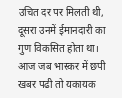उचित दर पर मिलती थी, दूसरा उनमें ईमानदारी का गुण विकसित होता था। आज जब भास्कर में छपी खबर पढी तो यकायक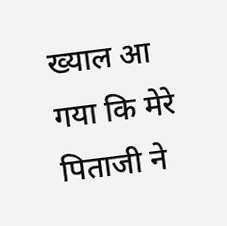ख्याल आ गया कि मेरे पिताजी ने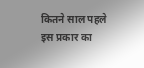कितने साल पहले इस प्रकार का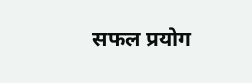सफल प्रयोग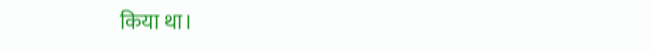किया था।